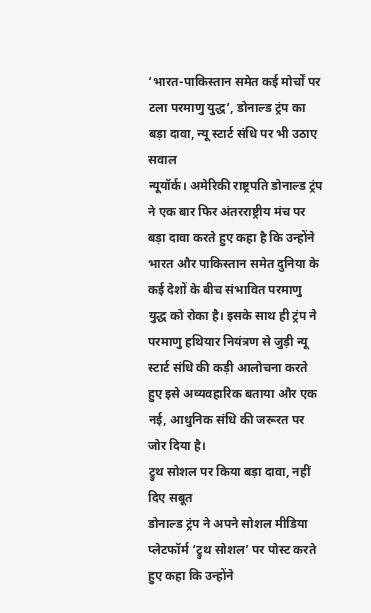‘भारत-पाकिस्तान समेत कई मोर्चों पर टला परमाणु युद्ध’, डोनाल्ड ट्रंप का बड़ा दावा, न्यू स्टार्ट संधि पर भी उठाए सवाल
न्यूयॉर्क। अमेरिकी राष्ट्रपति डोनाल्ड ट्रंप ने एक बार फिर अंतरराष्ट्रीय मंच पर बड़ा दावा करते हुए कहा है कि उन्होंने भारत और पाकिस्तान समेत दुनिया के कई देशों के बीच संभावित परमाणु युद्ध को रोका है। इसके साथ ही ट्रंप ने परमाणु हथियार नियंत्रण से जुड़ी न्यू स्टार्ट संधि की कड़ी आलोचना करते हुए इसे अव्यवहारिक बताया और एक नई, आधुनिक संधि की जरूरत पर जोर दिया है।
ट्रुथ सोशल पर किया बड़ा दावा, नहीं दिए सबूत
डोनाल्ड ट्रंप ने अपने सोशल मीडिया प्लेटफॉर्म ‘ट्रुथ सोशल’ पर पोस्ट करते हुए कहा कि उन्होंने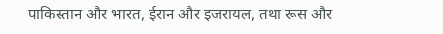पाकिस्तान और भारत, ईरान और इजरायल, तथा रूस और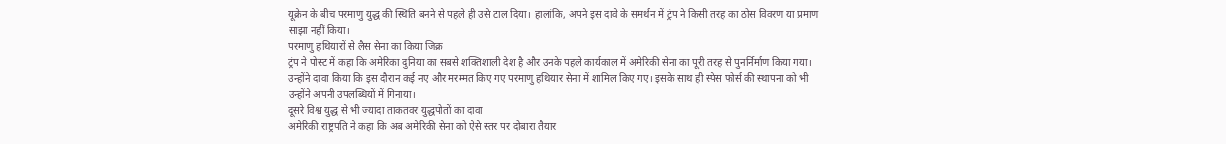यूक्रेन के बीच परमाणु युद्ध की स्थिति बनने से पहले ही उसे टाल दिया। हालांकि, अपने इस दावे के समर्थन में ट्रंप ने किसी तरह का ठोस विवरण या प्रमाण साझा नहीं किया।
परमाणु हथियारों से लैस सेना का किया जिक्र
ट्रंप ने पोस्ट में कहा कि अमेरिका दुनिया का सबसे शक्तिशाली देश है और उनके पहले कार्यकाल में अमेरिकी सेना का पूरी तरह से पुनर्निर्माण किया गया। उन्होंने दावा किया कि इस दौरान कई नए और मरम्मत किए गए परमाणु हथियार सेना में शामिल किए गए। इसके साथ ही स्पेस फोर्स की स्थापना को भी उन्होंने अपनी उपलब्धियों में गिनाया।
दूसरे विश्व युद्ध से भी ज्यादा ताकतवर युद्धपोतों का दावा
अमेरिकी राष्ट्रपति ने कहा कि अब अमेरिकी सेना को ऐसे स्तर पर दोबारा तैयार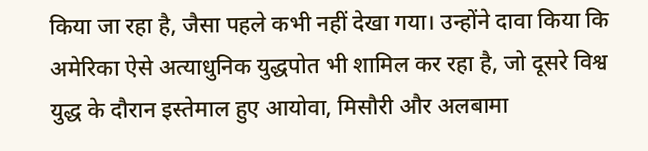किया जा रहा है, जैसा पहले कभी नहीं देखा गया। उन्होंने दावा किया कि अमेरिका ऐसे अत्याधुनिक युद्धपोत भी शामिल कर रहा है, जो दूसरे विश्व युद्ध के दौरान इस्तेमाल हुए आयोवा, मिसौरी और अलबामा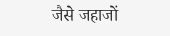जैसे जहाजों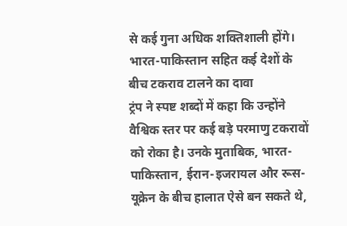से कई गुना अधिक शक्तिशाली होंगे।
भारत-पाकिस्तान सहित कई देशों के बीच टकराव टालने का दावा
ट्रंप ने स्पष्ट शब्दों में कहा कि उन्होंने वैश्विक स्तर पर कई बड़े परमाणु टकरावों को रोका है। उनके मुताबिक, भारत-पाकिस्तान, ईरान-इजरायल और रूस-यूक्रेन के बीच हालात ऐसे बन सकते थे,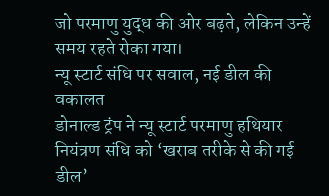जो परमाणु युद्ध की ओर बढ़ते, लेकिन उन्हें समय रहते रोका गया।
न्यू स्टार्ट संधि पर सवाल, नई डील की वकालत
डोनाल्ड ट्रंप ने न्यू स्टार्ट परमाणु हथियार नियंत्रण संधि को ‘खराब तरीके से की गई डील’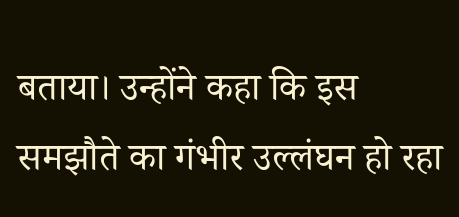बताया। उन्होंने कहा कि इस समझौते का गंभीर उल्लंघन हो रहा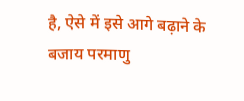है, ऐसे में इसे आगे बढ़ाने के बजाय परमाणु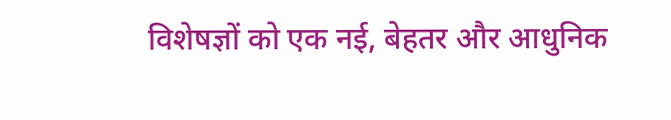विशेषज्ञों को एक नई, बेहतर और आधुनिक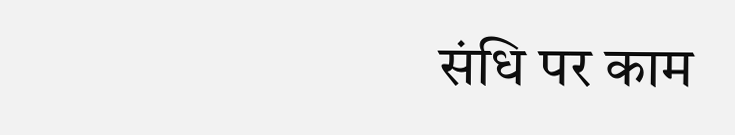संधि पर काम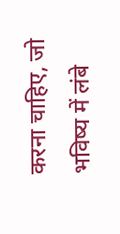करना चाहिए, जो भविष्य में लंबे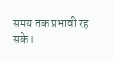समय तक प्रभावी रह सके।